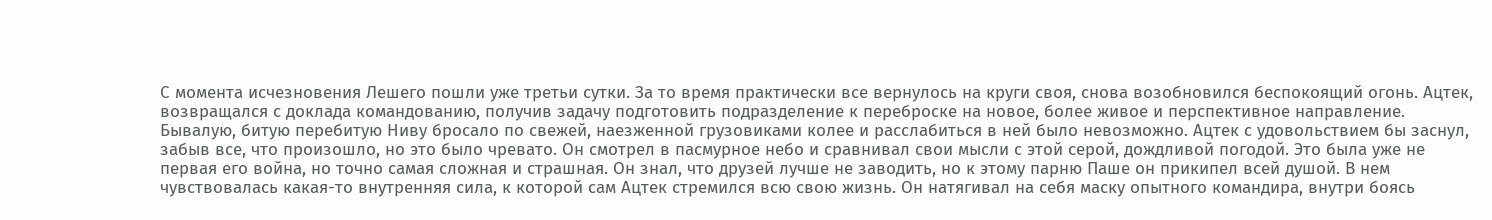С момента исчезновения Лешего пошли уже третьи сутки. За то время практически все вернулось на круги своя, снова возобновился беспокоящий огонь. Ацтек, возвращался с доклада командованию, получив задачу подготовить подразделение к переброске на новое, более живое и перспективное направление. Бывалую, битую перебитую Ниву бросало по свежей, наезженной грузовиками колее и расслабиться в ней было невозможно. Ацтек с удовольствием бы заснул, забыв все, что произошло, но это было чревато. Он смотрел в пасмурное небо и сравнивал свои мысли с этой серой, дождливой погодой. Это была уже не первая его война, но точно самая сложная и страшная. Он знал, что друзей лучше не заводить, но к этому парню Паше он прикипел всей душой. В нем чувствовалась какая-то внутренняя сила, к которой сам Ацтек стремился всю свою жизнь. Он натягивал на себя маску опытного командира, внутри боясь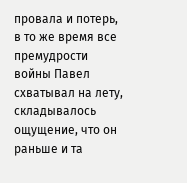провала и потерь, в то же время все премудрости войны Павел схватывал на лету, складывалось ощущение, что он раньше и та